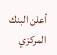أعلن البنك المركزي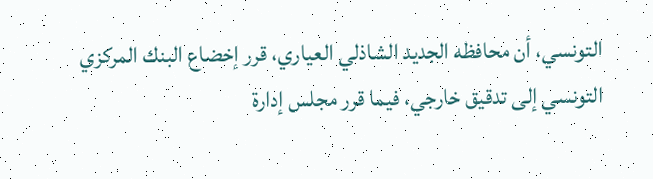التونسي، أن محافظه الجديد الشاذلي العياري، قرر إخضاع البنك المركزي التونسي إلى تدقيق خارجي، فيما قرر مجلس إدارة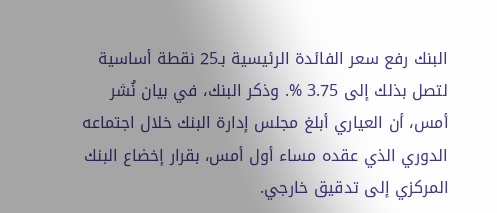البنك رفع سعر الفائدة الرئيسية بـ25 نقطة أساسية لتصل بذلك إلى 3.75 %. وذكر البنك، في بيان نُشر أمس، أن العياري أبلغ مجلس إدارة البنك خلال اجتماعه الدوري الذي عقده مساء أول أمس، بقرار إخضاع البنك المركزي إلى تدقيق خارجي.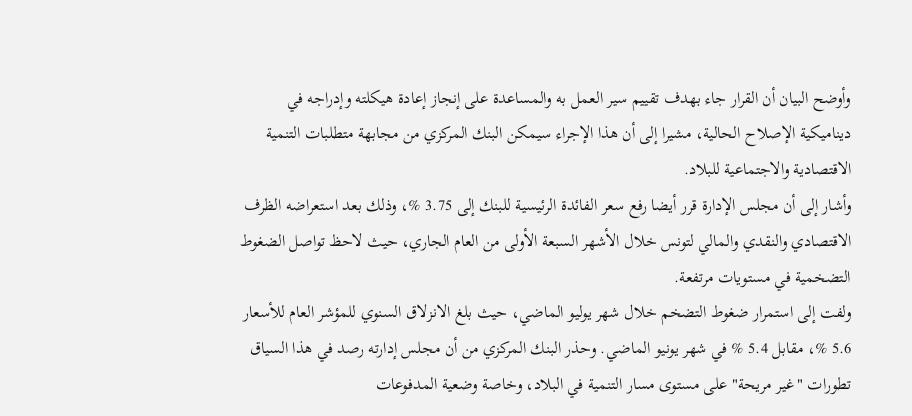وأوضح البيان أن القرار جاء بهدف تقييم سير العمل به والمساعدة على إنجاز إعادة هيكلته وإدراجه في ديناميكية الإصلاح الحالية، مشيرا إلى أن هذا الإجراء سيمكن البنك المركزي من مجابهة متطلبات التنمية الاقتصادية والاجتماعية للبلاد.
وأشار إلى أن مجلس الإدارة قرر أيضا رفع سعر الفائدة الرئيسية للبنك إلى 3.75 %، وذلك بعد استعراضه الظرف الاقتصادي والنقدي والمالي لتونس خلال الأشهر السبعة الأولى من العام الجاري، حيث لاحظ تواصل الضغوط التضخمية في مستويات مرتفعة.
ولفت إلى استمرار ضغوط التضخم خلال شهر يوليو الماضي، حيث بلغ الانزلاق السنوي للمؤشر العام للأسعار 5.6 %، مقابل 5.4 % في شهر يونيو الماضي. وحذر البنك المركزي من أن مجلس إدارته رصد في هذا السياق تطورات "غير مريحة" على مستوى مسار التنمية في البلاد، وخاصة وضعية المدفوعات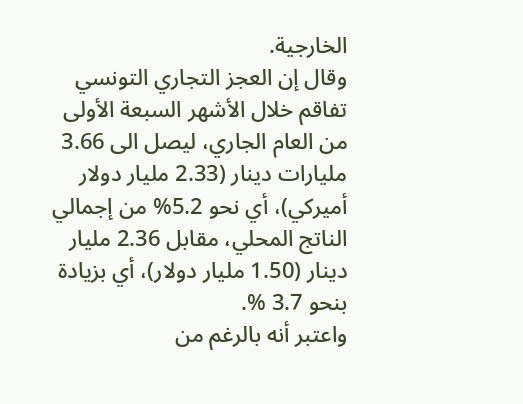الخارجية.
وقال إن العجز التجاري التونسي تفاقم خلال الأشهر السبعة الأولى من العام الجاري، ليصل الى 3.66 مليارات دينار (2.33 مليار دولار أميركي)، أي نحو 5.2% من إجمالي الناتج المحلي، مقابل 2.36 مليار دينار (1.50 مليار دولار)، أي بزيادة بنحو 3.7 %.
واعتبر أنه بالرغم من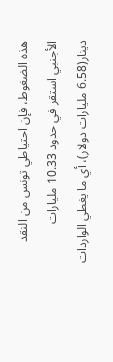هذه الضغوط، فإن احتياطي تونس من النقد الأجنبي استقر في حدود 10.33 مليارات دينار(6.58 مليارات دولار)، أي ما يغطي الواردات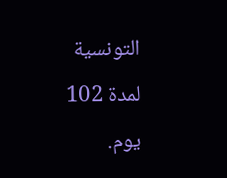التونسية لمدة 102 يوم.